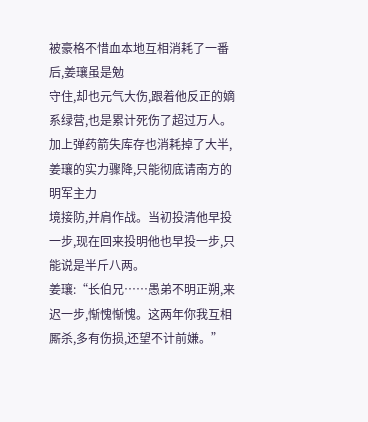被豪格不惜血本地互相消耗了一番后,姜瓖虽是勉
守住,却也元气大伤,跟着他反正的嫡系绿营,也是累计死伤了超过万人。加上弹药箭失库存也消耗掉了大半,姜瓖的实力骤降,只能彻底请南方的明军主力
境接防,并肩作战。当初投清他早投一步,现在回来投明他也早投一步,只能说是半斤八两。
姜瓖:“长伯兄……愚弟不明正朔,来迟一步,惭愧惭愧。这两年你我互相厮杀,多有伤损,还望不计前嫌。”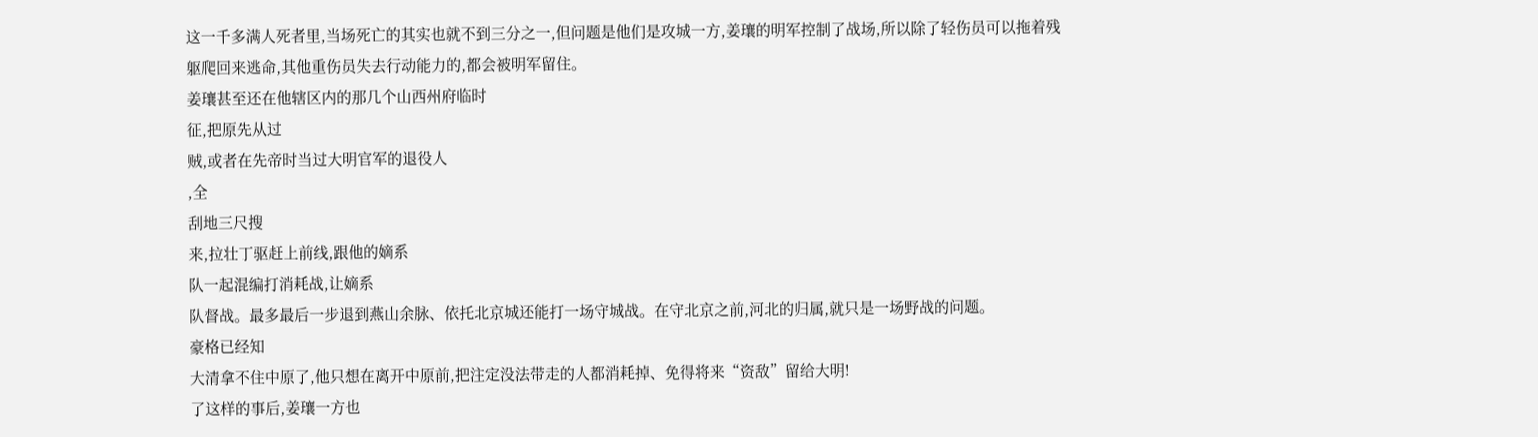这一千多满人死者里,当场死亡的其实也就不到三分之一,但问题是他们是攻城一方,姜瓖的明军控制了战场,所以除了轻伤员可以拖着残躯爬回来逃命,其他重伤员失去行动能力的,都会被明军留住。
姜瓖甚至还在他辖区内的那几个山西州府临时
征,把原先从过
贼,或者在先帝时当过大明官军的退役人
,全
刮地三尺搜
来,拉壮丁驱赶上前线,跟他的嫡系
队一起混编打消耗战,让嫡系
队督战。最多最后一步退到燕山余脉、依托北京城还能打一场守城战。在守北京之前,河北的归属,就只是一场野战的问题。
豪格已经知
大清拿不住中原了,他只想在离开中原前,把注定没法带走的人都消耗掉、免得将来“资敌”留给大明!
了这样的事后,姜瓖一方也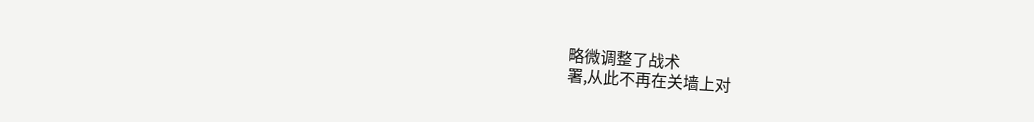略微调整了战术
署,从此不再在关墙上对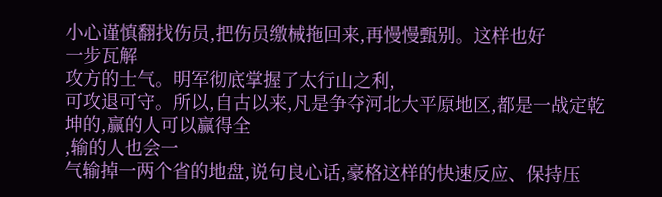小心谨慎翻找伤员,把伤员缴械拖回来,再慢慢甄别。这样也好
一步瓦解
攻方的士气。明军彻底掌握了太行山之利,
可攻退可守。所以,自古以来,凡是争夺河北大平原地区,都是一战定乾坤的,赢的人可以赢得全
,输的人也会一
气输掉一两个省的地盘,说句良心话,豪格这样的快速反应、保持压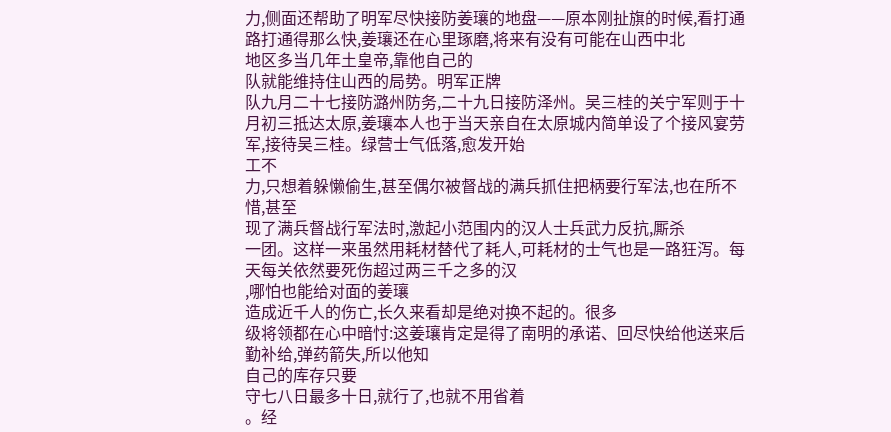力,侧面还帮助了明军尽快接防姜瓖的地盘——原本刚扯旗的时候,看打通
路打通得那么快,姜瓖还在心里琢磨,将来有没有可能在山西中北
地区多当几年土皇帝,靠他自己的
队就能维持住山西的局势。明军正牌
队九月二十七接防潞州防务,二十九日接防泽州。吴三桂的关宁军则于十月初三抵达太原,姜瓖本人也于当天亲自在太原城内简单设了个接风宴劳军,接待吴三桂。绿营士气低落,愈发开始
工不
力,只想着躲懒偷生,甚至偶尔被督战的满兵抓住把柄要行军法,也在所不惜,甚至
现了满兵督战行军法时,激起小范围内的汉人士兵武力反抗,厮杀
一团。这样一来虽然用耗材替代了耗人,可耗材的士气也是一路狂泻。每天每关依然要死伤超过两三千之多的汉
,哪怕也能给对面的姜瓖
造成近千人的伤亡,长久来看却是绝对换不起的。很多
级将领都在心中暗忖:这姜瓖肯定是得了南明的承诺、回尽快给他送来后勤补给,弹药箭失,所以他知
自己的库存只要
守七八日最多十日,就行了,也就不用省着
。经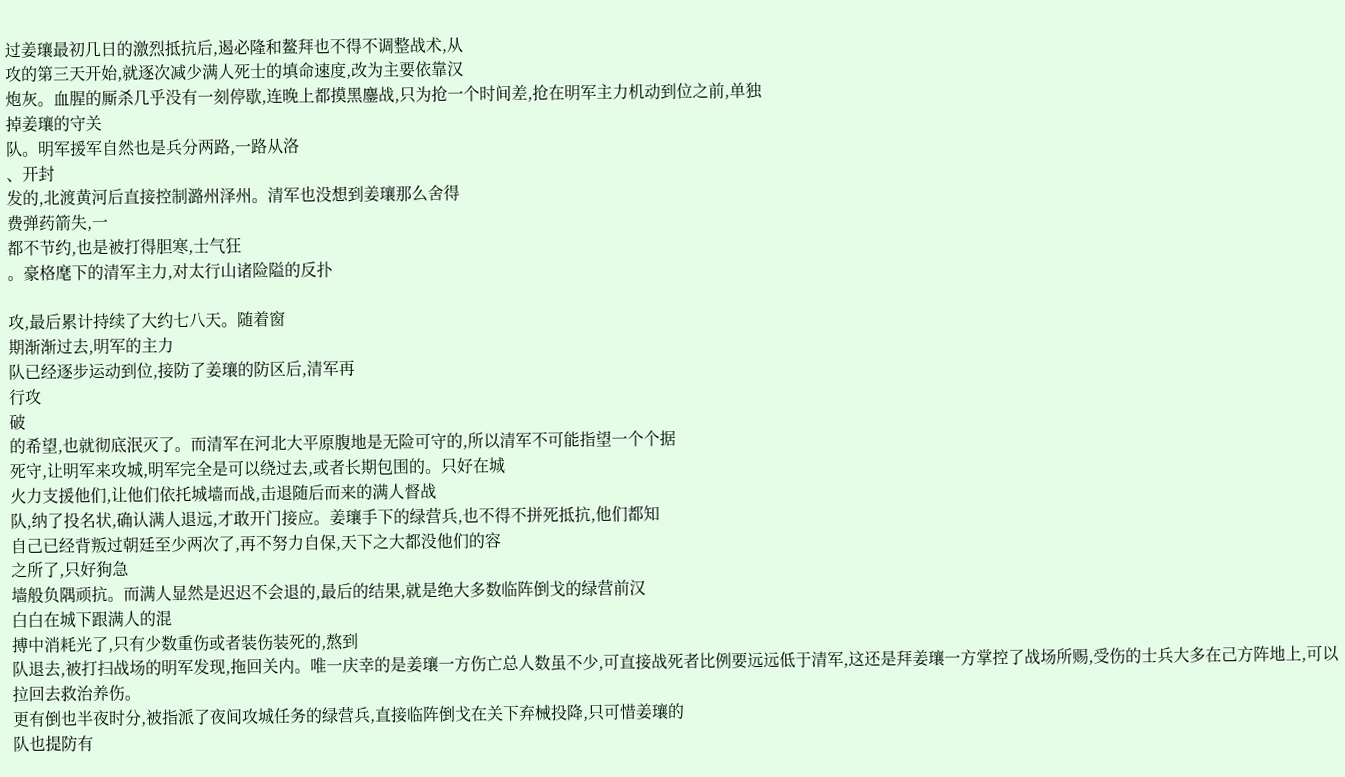过姜瓖最初几日的激烈抵抗后,遏必隆和鳌拜也不得不调整战术,从
攻的第三天开始,就逐次减少满人死士的填命速度,改为主要依靠汉
炮灰。血腥的厮杀几乎没有一刻停歇,连晚上都摸黑鏖战,只为抢一个时间差,抢在明军主力机动到位之前,单独
掉姜瓖的守关
队。明军援军自然也是兵分两路,一路从洛
、开封
发的,北渡黄河后直接控制潞州泽州。清军也没想到姜瓖那么舍得
费弹药箭失,一
都不节约,也是被打得胆寒,士气狂
。豪格麾下的清军主力,对太行山诸险隘的反扑

攻,最后累计持续了大约七八天。随着窗
期渐渐过去,明军的主力
队已经逐步运动到位,接防了姜瓖的防区后,清军再
行攻
破
的希望,也就彻底泯灭了。而清军在河北大平原腹地是无险可守的,所以清军不可能指望一个个据
死守,让明军来攻城,明军完全是可以绕过去,或者长期包围的。只好在城
火力支援他们,让他们依托城墙而战,击退随后而来的满人督战
队,纳了投名状,确认满人退远,才敢开门接应。姜瓖手下的绿营兵,也不得不拼死抵抗,他们都知
自己已经背叛过朝廷至少两次了,再不努力自保,天下之大都没他们的容
之所了,只好狗急
墙般负隅顽抗。而满人显然是迟迟不会退的,最后的结果,就是绝大多数临阵倒戈的绿营前汉
白白在城下跟满人的混
搏中消耗光了,只有少数重伤或者装伤装死的,熬到
队退去,被打扫战场的明军发现,拖回关内。唯一庆幸的是姜瓖一方伤亡总人数虽不少,可直接战死者比例要远远低于清军,这还是拜姜瓖一方掌控了战场所赐,受伤的士兵大多在己方阵地上,可以拉回去救治养伤。
更有倒也半夜时分,被指派了夜间攻城任务的绿营兵,直接临阵倒戈在关下弃械投降,只可惜姜瓖的
队也提防有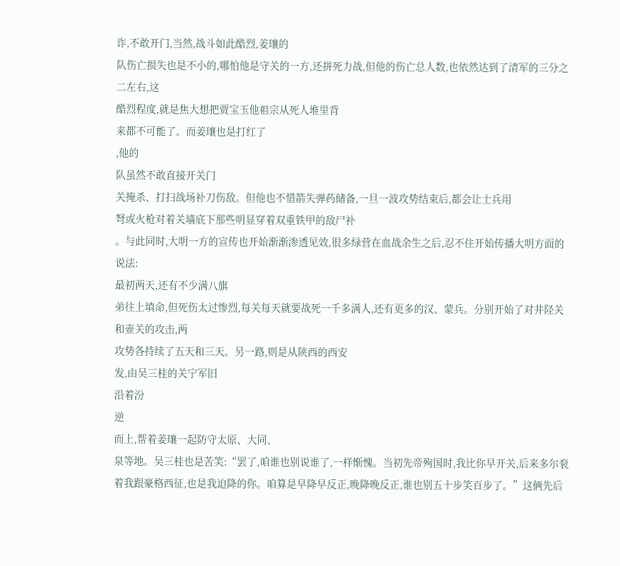诈,不敢开门,当然,战斗如此酷烈,姜瓖的
队伤亡损失也是不小的,哪怕他是守关的一方,还拼死力战,但他的伤亡总人数,也依然达到了清军的三分之二左右,这
酷烈程度,就是焦大想把贾宝玉他祖宗从死人堆里背
来都不可能了。而姜瓖也是打红了
,他的
队虽然不敢直接开关门
关掩杀、打扫战场补刀伤敌。但他也不惜箭失弹药储备,一旦一波攻势结束后,都会让士兵用
弩或火枪对着关墙底下那些明显穿着双重铁甲的敌尸补
。与此同时,大明一方的宣传也开始渐渐渗透见效,很多绿营在血战余生之后,忍不住开始传播大明方面的说法:
最初两天,还有不少满八旗
弟往上填命,但死伤太过惨烈,每关每天就要战死一千多满人,还有更多的汉、蒙兵。分别开始了对井陉关和壶关的攻击,两
攻势各持续了五天和三天。另一路,则是从陕西的西安
发,由吴三桂的关宁军旧
沿着汾
逆
而上,帮着姜瓖一起防守太原、大同、
泉等地。吴三桂也是苦笑:“罢了,咱谁也别说谁了,一样惭愧。当初先帝殉国时,我比你早开关,后来多尔衮
着我跟豪格西征,也是我迫降的你。咱算是早降早反正,晚降晚反正,谁也别五十步笑百步了。”这俩先后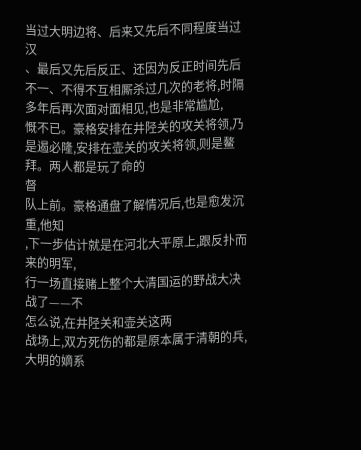当过大明边将、后来又先后不同程度当过汉
、最后又先后反正、还因为反正时间先后不一、不得不互相厮杀过几次的老将,时隔多年后再次面对面相见,也是非常尴尬,
慨不已。豪格安排在井陉关的攻关将领,乃是遏必隆,安排在壶关的攻关将领,则是鳌拜。两人都是玩了命的
督
队上前。豪格通盘了解情况后,也是愈发沉重,他知
,下一步估计就是在河北大平原上,跟反扑而来的明军,
行一场直接赌上整个大清国运的野战大决战了——不
怎么说,在井陉关和壶关这两
战场上,双方死伤的都是原本属于清朝的兵,大明的嫡系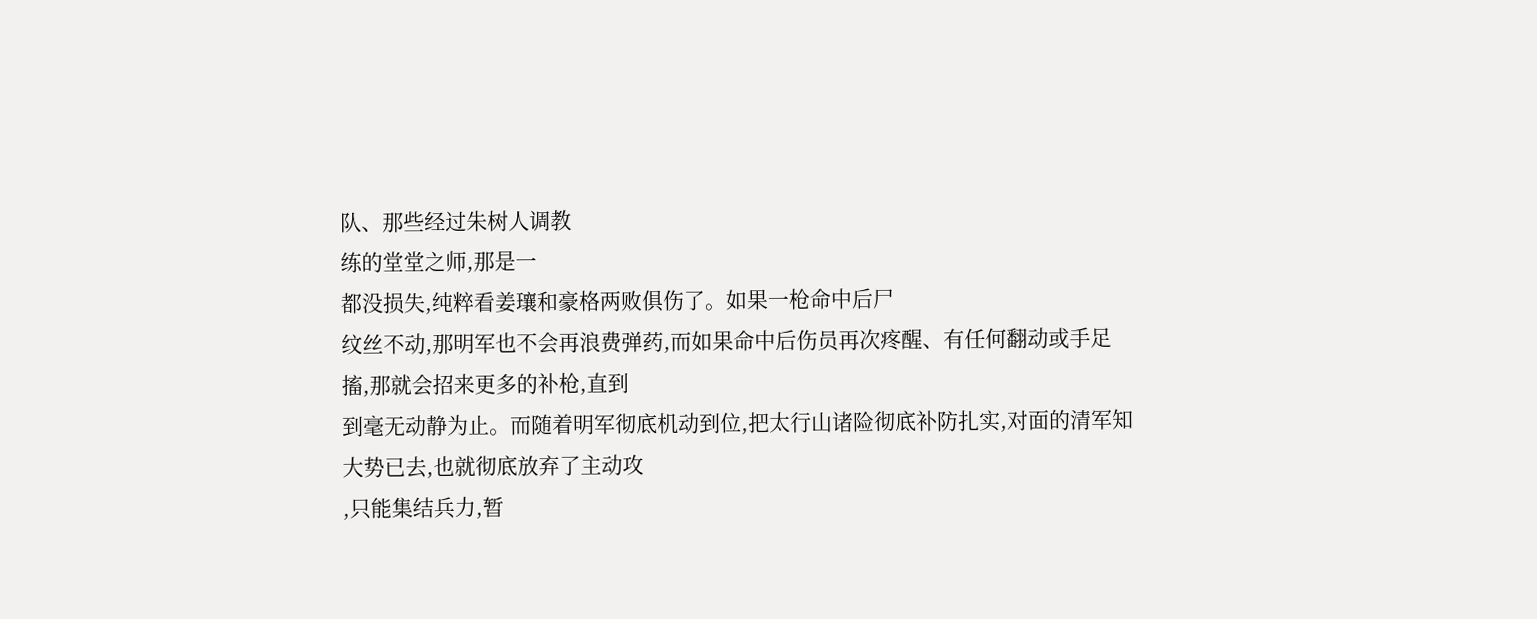队、那些经过朱树人调教
练的堂堂之师,那是一
都没损失,纯粹看姜瓖和豪格两败俱伤了。如果一枪命中后尸
纹丝不动,那明军也不会再浪费弹药,而如果命中后伤员再次疼醒、有任何翻动或手足
搐,那就会招来更多的补枪,直到
到毫无动静为止。而随着明军彻底机动到位,把太行山诸险彻底补防扎实,对面的清军知
大势已去,也就彻底放弃了主动攻
,只能集结兵力,暂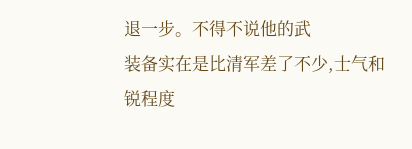退一步。不得不说他的武
装备实在是比清军差了不少,士气和
锐程度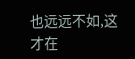也远远不如,这才在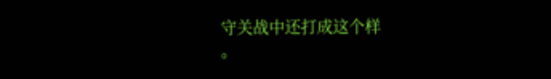守关战中还打成这个样
。